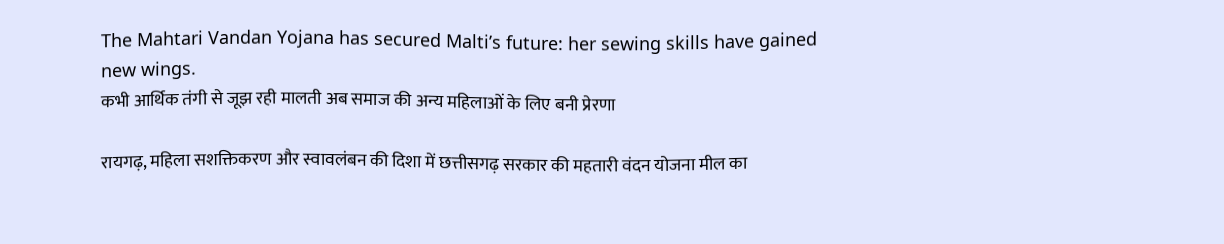The Mahtari Vandan Yojana has secured Malti’s future: her sewing skills have gained new wings.
कभी आर्थिक तंगी से जूझ रही मालती अब समाज की अन्य महिलाओं के लिए बनी प्रेरणा

रायगढ़, महिला सशक्तिकरण और स्वावलंबन की दिशा में छत्तीसगढ़ सरकार की महतारी वंदन योजना मील का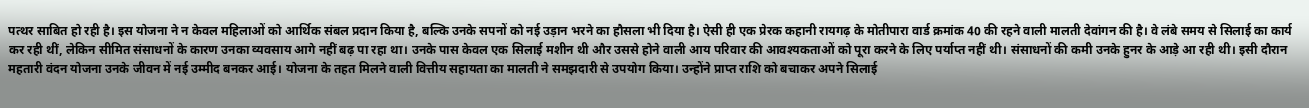पत्थर साबित हो रही है। इस योजना ने न केवल महिलाओं को आर्थिक संबल प्रदान किया है, बल्कि उनके सपनों को नई उड़ान भरने का हौसला भी दिया है। ऐसी ही एक प्रेरक कहानी रायगढ़ के मोतीपारा वार्ड क्रमांक 40 की रहने वाली मालती देवांगन की है। वे लंबे समय से सिलाई का कार्य कर रही थीं, लेकिन सीमित संसाधनों के कारण उनका व्यवसाय आगे नहीं बढ़ पा रहा था। उनके पास केवल एक सिलाई मशीन थी और उससे होने वाली आय परिवार की आवश्यकताओं को पूरा करने के लिए पर्याप्त नहीं थी। संसाधनों की कमी उनके हुनर के आड़े आ रही थी। इसी दौरान महतारी वंदन योजना उनके जीवन में नई उम्मीद बनकर आई। योजना के तहत मिलने वाली वित्तीय सहायता का मालती ने समझदारी से उपयोग किया। उन्होंने प्राप्त राशि को बचाकर अपने सिलाई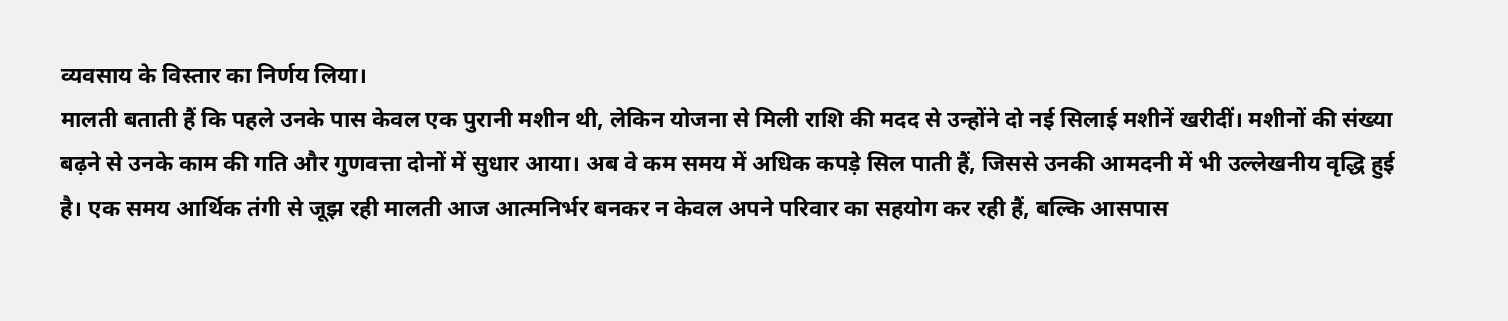व्यवसाय के विस्तार का निर्णय लिया।
मालती बताती हैं कि पहले उनके पास केवल एक पुरानी मशीन थी, लेकिन योजना से मिली राशि की मदद से उन्होंने दो नई सिलाई मशीनें खरीदीं। मशीनों की संख्या बढ़ने से उनके काम की गति और गुणवत्ता दोनों में सुधार आया। अब वे कम समय में अधिक कपड़े सिल पाती हैं, जिससे उनकी आमदनी में भी उल्लेखनीय वृद्धि हुई है। एक समय आर्थिक तंगी से जूझ रही मालती आज आत्मनिर्भर बनकर न केवल अपने परिवार का सहयोग कर रही हैं, बल्कि आसपास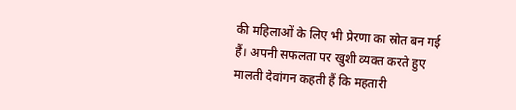की महिलाओं के लिए भी प्रेरणा का स्रोत बन गई हैं। अपनी सफलता पर खुशी व्यक्त करते हुए मालती देवांगन कहती हैं कि महतारी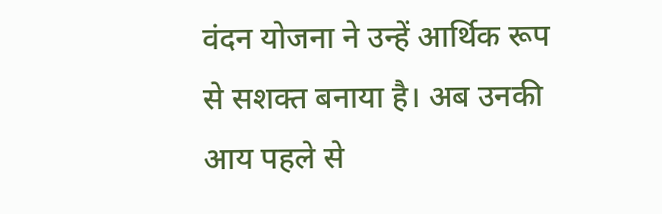वंदन योजना ने उन्हें आर्थिक रूप से सशक्त बनाया है। अब उनकी आय पहले से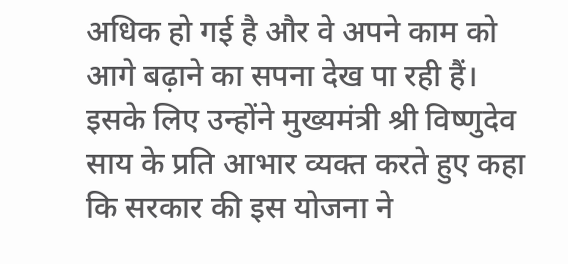अधिक हो गई है और वे अपने काम को आगे बढ़ाने का सपना देख पा रही हैं। इसके लिए उन्होंने मुख्यमंत्री श्री विष्णुदेव साय के प्रति आभार व्यक्त करते हुए कहा कि सरकार की इस योजना ने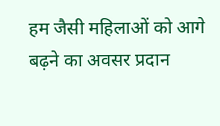हम जैसी महिलाओं को आगे बढ़ने का अवसर प्रदान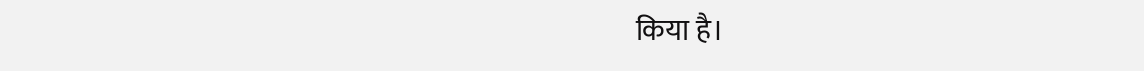किया है।